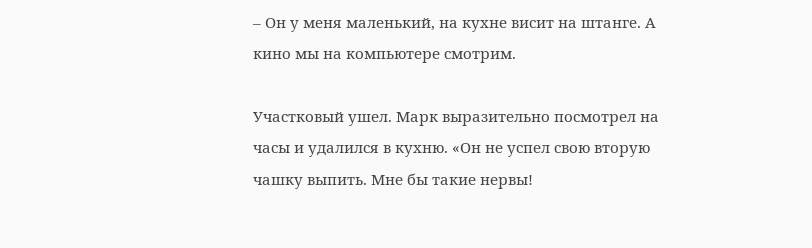– Он у меня маленький, на кухне висит на штанге. А кино мы на компьютере смотрим.

Участковый ушел. Марк выразительно посмотрел на часы и удалился в кухню. «Он не успел свою вторую чашку выпить. Мне бы такие нервы!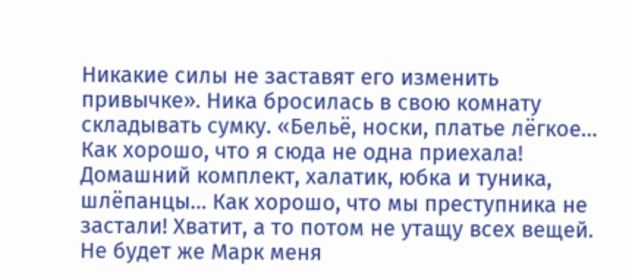Никакие силы не заставят его изменить привычке». Ника бросилась в свою комнату складывать сумку. «Бельё, носки, платье лёгкое… Как хорошо, что я сюда не одна приехала! Домашний комплект, халатик, юбка и туника, шлёпанцы… Как хорошо, что мы преступника не застали! Хватит, а то потом не утащу всех вещей. Не будет же Марк меня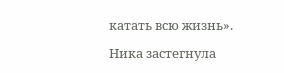катать всю жизнь».

Ника застегнула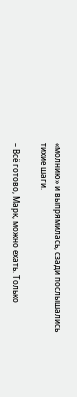«молнию» и выпрямилась, сзади послышались тихие шаги.

– Всё готово, Марк, можно ехать. Только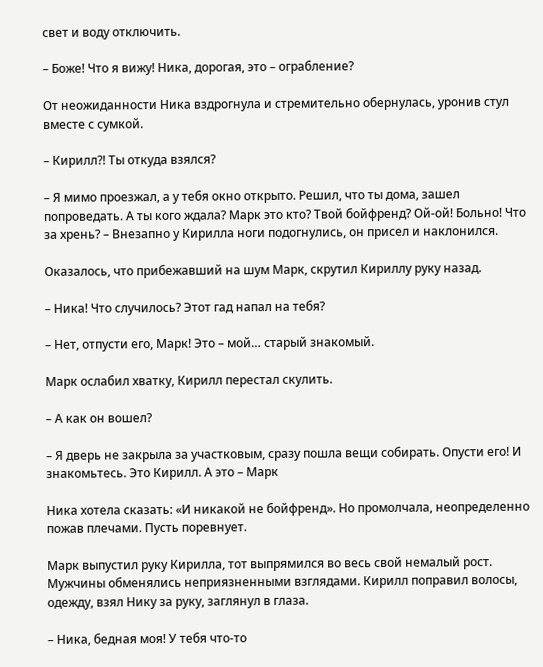свет и воду отключить.

– Боже! Что я вижу! Ника, дорогая, это – ограбление?

От неожиданности Ника вздрогнула и стремительно обернулась, уронив стул вместе с сумкой.

– Кирилл?! Ты откуда взялся?

– Я мимо проезжал, а у тебя окно открыто. Решил, что ты дома, зашел попроведать. А ты кого ждала? Марк это кто? Твой бойфренд? Ой-ой! Больно! Что за хрень? – Внезапно у Кирилла ноги подогнулись, он присел и наклонился.

Оказалось, что прибежавший на шум Марк, скрутил Кириллу руку назад.

– Ника! Что случилось? Этот гад напал на тебя?

– Нет, отпусти его, Марк! Это – мой… старый знакомый.

Марк ослабил хватку, Кирилл перестал скулить.

– А как он вошел?

– Я дверь не закрыла за участковым, сразу пошла вещи собирать. Опусти его! И знакомьтесь. Это Кирилл. А это – Марк

Ника хотела сказать: «И никакой не бойфренд». Но промолчала, неопределенно пожав плечами. Пусть поревнует.

Марк выпустил руку Кирилла, тот выпрямился во весь свой немалый рост. Мужчины обменялись неприязненными взглядами. Кирилл поправил волосы, одежду, взял Нику за руку, заглянул в глаза.

– Ника, бедная моя! У тебя что-то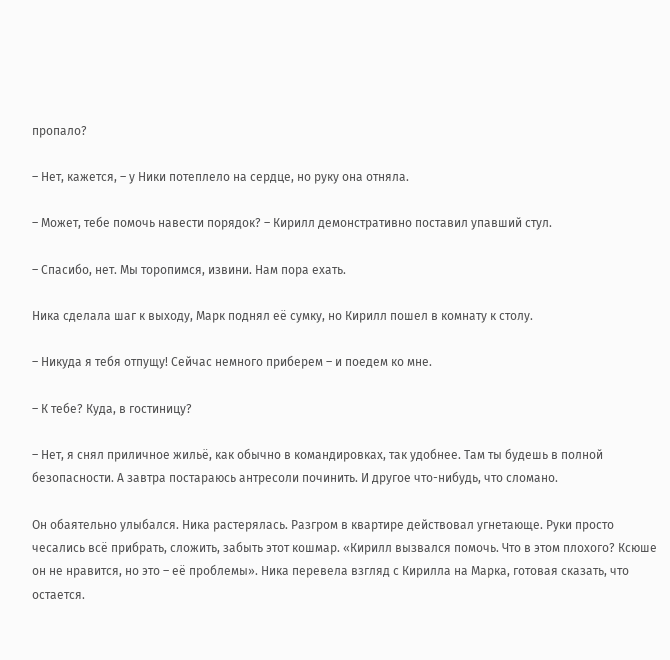пропало?

– Нет, кажется, – у Ники потеплело на сердце, но руку она отняла.

– Может, тебе помочь навести порядок? – Кирилл демонстративно поставил упавший стул.

– Спасибо, нет. Мы торопимся, извини. Нам пора ехать.

Ника сделала шаг к выходу, Марк поднял её сумку, но Кирилл пошел в комнату к столу.

– Никуда я тебя отпущу! Сейчас немного приберем – и поедем ко мне.

– К тебе? Куда, в гостиницу?

– Нет, я снял приличное жильё, как обычно в командировках, так удобнее. Там ты будешь в полной безопасности. А завтра постараюсь антресоли починить. И другое что-нибудь, что сломано.

Он обаятельно улыбался. Ника растерялась. Разгром в квартире действовал угнетающе. Руки просто чесались всё прибрать, сложить, забыть этот кошмар. «Кирилл вызвался помочь. Что в этом плохого? Ксюше он не нравится, но это – её проблемы». Ника перевела взгляд с Кирилла на Марка, готовая сказать, что остается.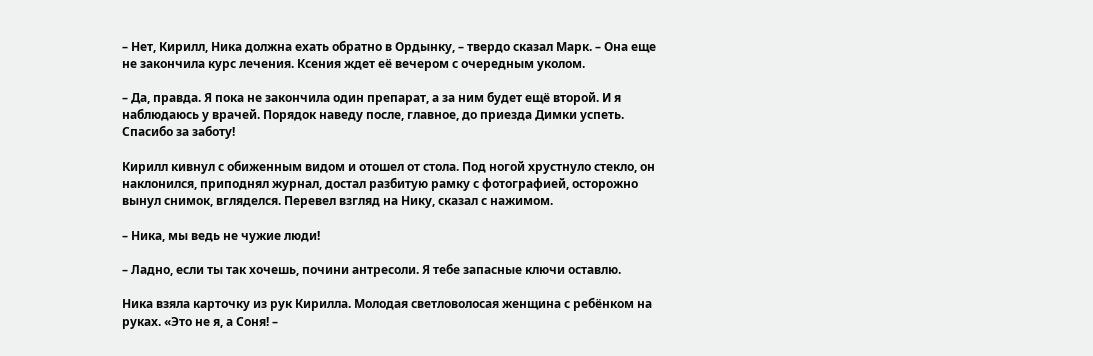– Нет, Кирилл, Ника должна ехать обратно в Ордынку, – твердо сказал Марк. – Она еще не закончила курс лечения. Ксения ждет её вечером с очередным уколом.

– Да, правда. Я пока не закончила один препарат, а за ним будет ещё второй. И я наблюдаюсь у врачей. Порядок наведу после, главное, до приезда Димки успеть. Спасибо за заботу!

Кирилл кивнул с обиженным видом и отошел от стола. Под ногой хрустнуло стекло, он наклонился, приподнял журнал, достал разбитую рамку с фотографией, осторожно вынул снимок, вгляделся. Перевел взгляд на Нику, сказал с нажимом.

– Ника, мы ведь не чужие люди!

– Ладно, если ты так хочешь, почини антресоли. Я тебе запасные ключи оставлю.

Ника взяла карточку из рук Кирилла. Молодая светловолосая женщина с ребёнком на руках. «Это не я, а Соня! –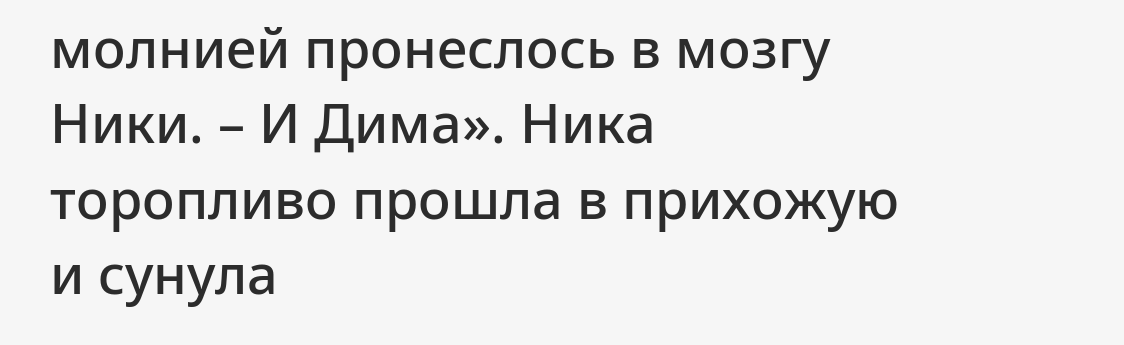молнией пронеслось в мозгу Ники. – И Дима». Ника торопливо прошла в прихожую и сунула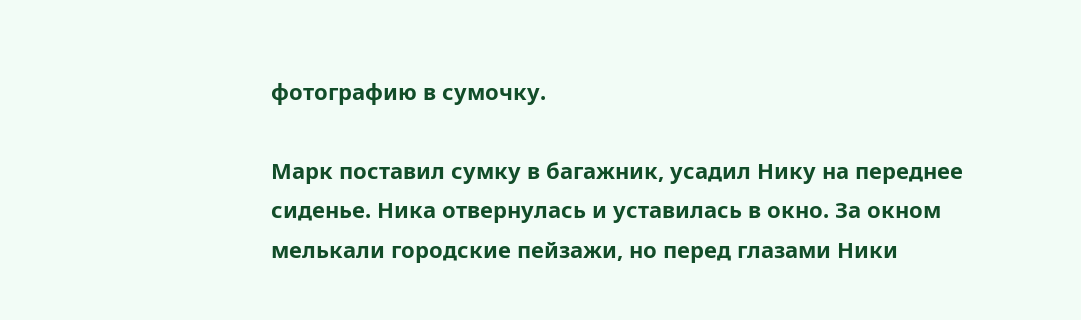фотографию в сумочку.

Марк поставил сумку в багажник, усадил Нику на переднее сиденье. Ника отвернулась и уставилась в окно. За окном мелькали городские пейзажи, но перед глазами Ники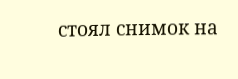стоял снимок на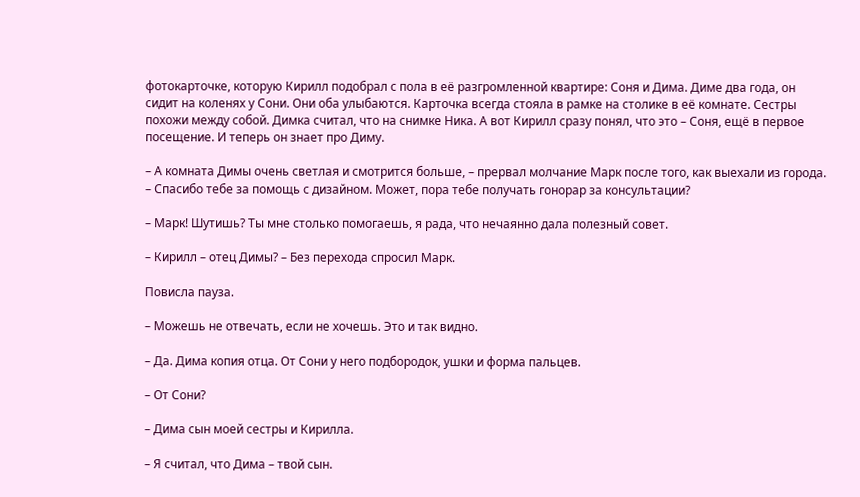фотокарточке, которую Кирилл подобрал с пола в её разгромленной квартире: Соня и Дима. Диме два года, он сидит на коленях у Сони. Они оба улыбаются. Карточка всегда стояла в рамке на столике в её комнате. Сестры похожи между собой. Димка считал, что на снимке Ника. А вот Кирилл сразу понял, что это – Соня, ещё в первое посещение. И теперь он знает про Диму.

– А комната Димы очень светлая и смотрится больше, – прервал молчание Марк после того, как выехали из города. – Спасибо тебе за помощь с дизайном. Может, пора тебе получать гонорар за консультации?

– Марк! Шутишь? Ты мне столько помогаешь, я рада, что нечаянно дала полезный совет.

– Кирилл – отец Димы? – Без перехода спросил Марк.

Повисла пауза.

– Можешь не отвечать, если не хочешь. Это и так видно.

– Да. Дима копия отца. От Сони у него подбородок, ушки и форма пальцев.

– От Сони?

– Дима сын моей сестры и Кирилла.

– Я считал, что Дима – твой сын.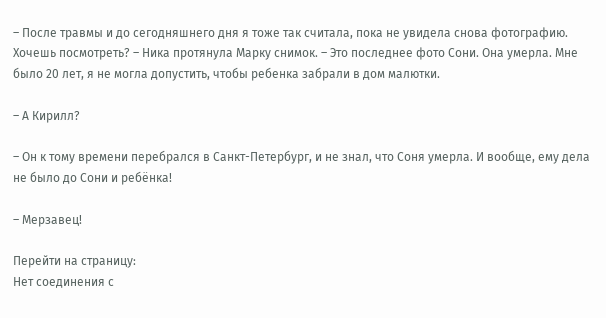– После травмы и до сегодняшнего дня я тоже так считала, пока не увидела снова фотографию. Хочешь посмотреть? – Ника протянула Марку снимок. – Это последнее фото Сони. Она умерла. Мне было 20 лет, я не могла допустить, чтобы ребенка забрали в дом малютки.

– А Кирилл?

– Он к тому времени перебрался в Санкт-Петербург, и не знал, что Соня умерла. И вообще, ему дела не было до Сони и ребёнка!

– Мерзавец!

Перейти на страницу:
Нет соединения с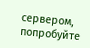сервером, попробуйте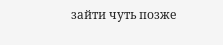зайти чуть позже